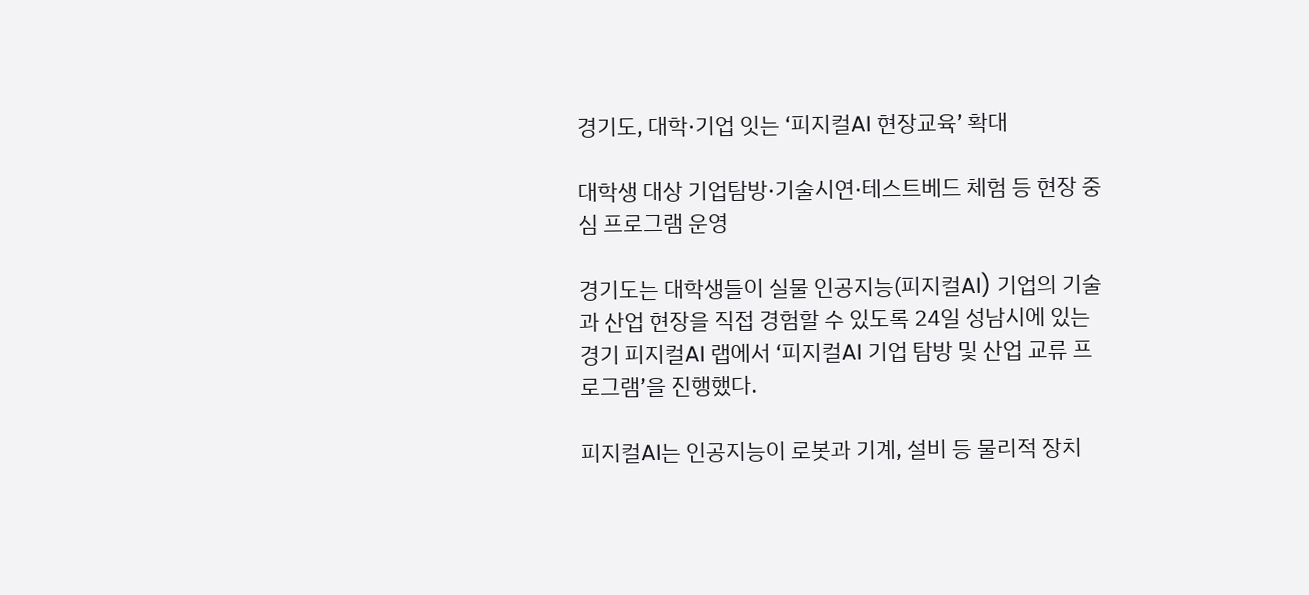경기도, 대학·기업 잇는 ‘피지컬AI 현장교육’ 확대

대학생 대상 기업탐방·기술시연·테스트베드 체험 등 현장 중심 프로그램 운영

경기도는 대학생들이 실물 인공지능(피지컬AI) 기업의 기술과 산업 현장을 직접 경험할 수 있도록 24일 성남시에 있는 경기 피지컬AI 랩에서 ‘피지컬AI 기업 탐방 및 산업 교류 프로그램’을 진행했다.

피지컬AI는 인공지능이 로봇과 기계, 설비 등 물리적 장치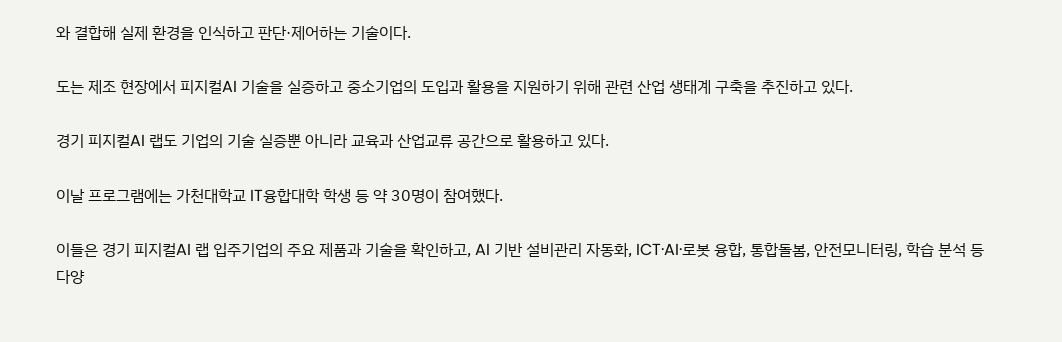와 결합해 실제 환경을 인식하고 판단·제어하는 기술이다.

도는 제조 현장에서 피지컬AI 기술을 실증하고 중소기업의 도입과 활용을 지원하기 위해 관련 산업 생태계 구축을 추진하고 있다.

경기 피지컬AI 랩도 기업의 기술 실증뿐 아니라 교육과 산업교류 공간으로 활용하고 있다.

이날 프로그램에는 가천대학교 IT융합대학 학생 등 약 30명이 참여했다.

이들은 경기 피지컬AI 랩 입주기업의 주요 제품과 기술을 확인하고, AI 기반 설비관리 자동화, ICT·AI·로봇 융합, 통합돌봄, 안전모니터링, 학습 분석 등 다양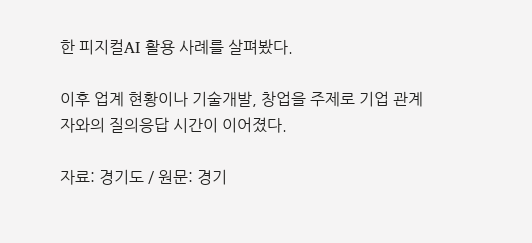한 피지컬AI 활용 사례를 살펴봤다.

이후 업계 현황이나 기술개발, 창업을 주제로 기업 관계자와의 질의응답 시간이 이어졌다.

자료: 경기도 / 원문: 경기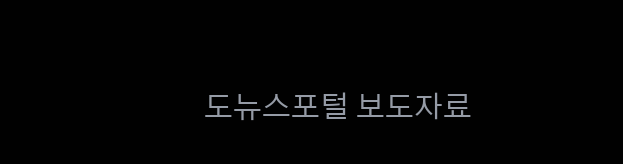도뉴스포털 보도자료